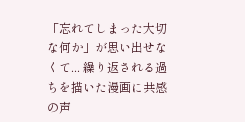「忘れてしまった大切な何か」が思い出せなくて... 繰り返される過ちを描いた漫画に共感の声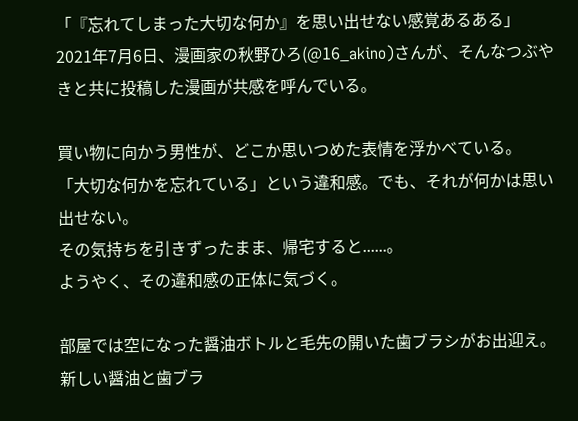「『忘れてしまった大切な何か』を思い出せない感覚あるある」
2021年7月6日、漫画家の秋野ひろ(@16_akino)さんが、そんなつぶやきと共に投稿した漫画が共感を呼んでいる。

買い物に向かう男性が、どこか思いつめた表情を浮かべている。
「大切な何かを忘れている」という違和感。でも、それが何かは思い出せない。
その気持ちを引きずったまま、帰宅すると......。
ようやく、その違和感の正体に気づく。

部屋では空になった醤油ボトルと毛先の開いた歯ブラシがお出迎え。新しい醤油と歯ブラ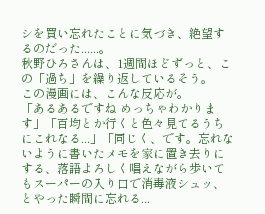シを買い忘れたことに気づき、絶望するのだった......。
秋野ひろさんは、1週間ほどずっと、この「過ち」を繰り返しているそう。
この漫画には、こんな反応が。
「あるあるですね めっちゃわかります」「百均とか行くと色々見てるうちにこれなる...」「同じく、です。忘れないように書いたメモを家に置き去りにする、落語よろしく唱えながら歩いてもスーパーの入り口で消毒液シュッ、とやった瞬間に忘れる...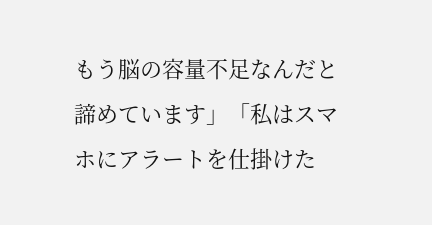もう脳の容量不足なんだと諦めています」「私はスマホにアラートを仕掛けた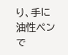り、手に油性ペンで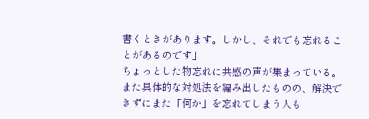書くときがあります。しかし、それでも忘れることがあるのです」
ちょっとした物忘れに共感の声が集まっている。
また具体的な対処法を編み出したものの、解決できずにまた「何か」を忘れてしまう人も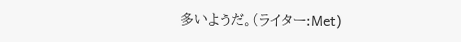多いようだ。(ライター:Met)